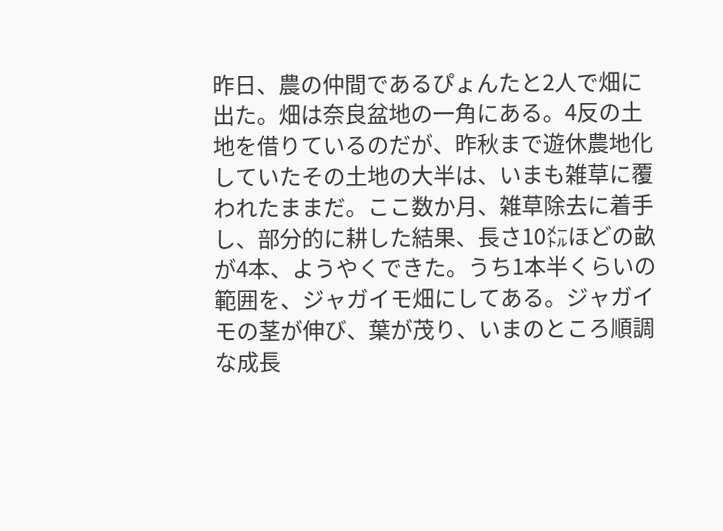昨日、農の仲間であるぴょんたと2人で畑に出た。畑は奈良盆地の一角にある。4反の土地を借りているのだが、昨秋まで遊休農地化していたその土地の大半は、いまも雑草に覆われたままだ。ここ数か月、雑草除去に着手し、部分的に耕した結果、長さ10㍍ほどの畝が4本、ようやくできた。うち1本半くらいの範囲を、ジャガイモ畑にしてある。ジャガイモの茎が伸び、葉が茂り、いまのところ順調な成長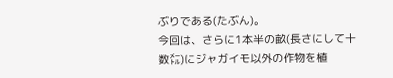ぶりである(たぶん)。
今回は、さらに1本半の畝(長さにして十数㍍)にジャガイモ以外の作物を植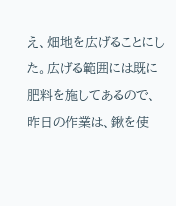え、畑地を広げることにした。広げる範囲には既に肥料を施してあるので、昨日の作業は、鍬を使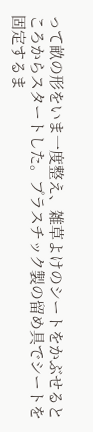って畝の形をいま一度整え、雑草よけのシートをかぶせるところからスタートした。プラスチック製の留め具でシートを固定するま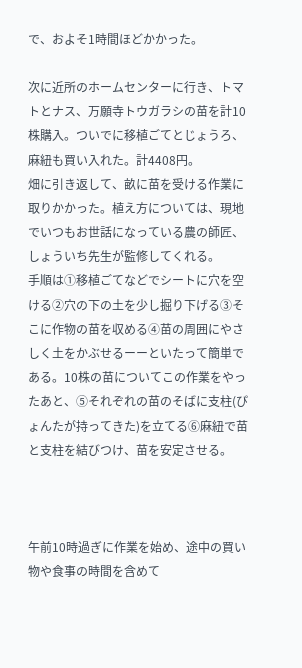で、およそ1時間ほどかかった。

次に近所のホームセンターに行き、トマトとナス、万願寺トウガラシの苗を計10株購入。ついでに移植ごてとじょうろ、麻紐も買い入れた。計4408円。
畑に引き返して、畝に苗を受ける作業に取りかかった。植え方については、現地でいつもお世話になっている農の師匠、しょういち先生が監修してくれる。
手順は①移植ごてなどでシートに穴を空ける②穴の下の土を少し掘り下げる③そこに作物の苗を収める④苗の周囲にやさしく土をかぶせるーーといたって簡単である。10株の苗についてこの作業をやったあと、⑤それぞれの苗のそばに支柱(ぴょんたが持ってきた)を立てる⑥麻紐で苗と支柱を結びつけ、苗を安定させる。



午前10時過ぎに作業を始め、途中の買い物や食事の時間を含めて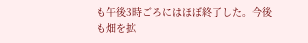も午後3時ごろにはほぼ終了した。今後も畑を拡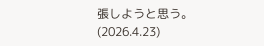張しようと思う。(2026.4.23)